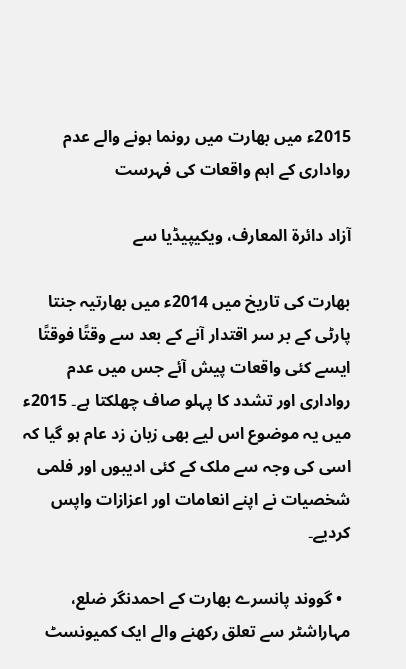2015ء میں بھارت میں رونما ہونے والے عدم رواداری کے اہم واقعات کی فہرست

آزاد دائرۃ المعارف، ویکیپیڈیا سے

بھارت کی تاریخ میں 2014ء میں بھارتیہ جنتا پارٹی کے بر سر اقتدار آنے کے بعد سے وقتًا فوقتًا ایسے کئی واقعات پیش آئے جس میں عدم رواداری اور تشدد کا پہلو صاف چھلکتا ہے۔ 2015ء میں یہ موضوع اس لیے بھی زبان زد عام ہو گیا کہ اسی کی وجہ سے ملک کے کئی ادیبوں اور فلمی شخصیات نے اپنے انعامات اور اعزازات واپس کردیے۔

  • گووند پانسرے بھارت کے احمدنگر ضلع، مہاراشٹر سے تعلق رکھنے والے ایک کمیونسٹ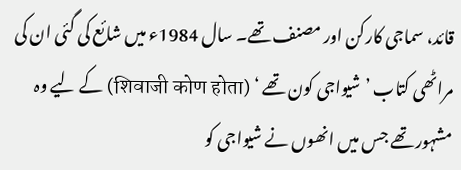قائد، سماجی کارکن اور مصنف تھے۔ سال 1984ء میں شائع کی گئی ان کی مراٹھی کتاب ’شیواجی کون تھے ‘ (शिवाजी कोण होता) کے لیے وہ مشہور تھے جس میں انھوں نے شیواجی کو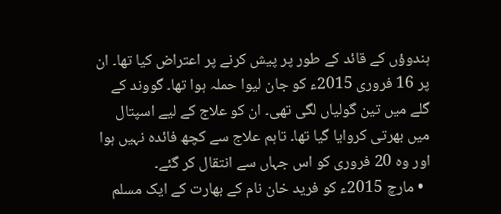ہندوؤں کے قائد کے طور پر پیش کرنے پر اعتراض کیا تھا۔ ان پر 16 فروری 2015ء کو جان لیوا حملہ ہوا تھا۔ گووند کے گلے میں تین گولیاں لگی تھی۔ ان کو علاج کے لیے اسپتال میں بھرتی کروایا گیا تھا۔ تاہم علاج سے کچھ فائدہ نہیں ہوا اور وہ 20 فروری کو اس جہاں سے انتقال کر گئے۔
  • مارچ 2015ء کو فرید خان نام کے بھارت کے ایک مسلم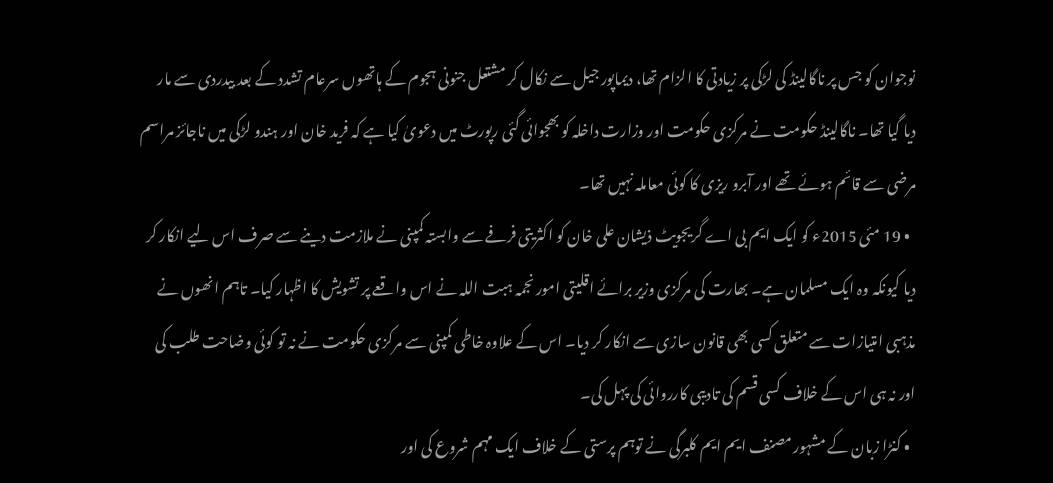نوجوان کو جس پر ناگالینڈ کی لڑکی پر زیادتی کا الزام تھا، دیماپور جیل سے نکال کر مشتعل جنونی ہجوم کے ہاتھوں سرعام تشدد کے بعد بیدردی سے مار دیا گیا تھا۔ ناگالینڈ حکومت نے مرکزی حکومت اور وزارت داخلہ کو بھجوائی گئی رپورٹ میں دعویٰ کیا ہے کہ فرید خان اور ہندو لڑکی میں ناجائز مراسم مرضی سے قائم ہوئے تھے اور آبرو ریزی کا کوئی معاملہ نہیں تھا۔
  • 19 مئی 2015ء کو ایک ایم بی اے گریجویٹ ذیشان علی خان کو اکثریتی فرفے سے وابستہ کمپنی نے ملازمت دینے سے صرف اس لیے انکار کر دیا کیونکہ وہ ایک مسلمان ہے۔ بھارت کی مرکزی وزیر برائے اقلیتی امور نجمہ ہبت اللہ نے اس واقعے پر تشویش کا اظہار کیا۔ تاہم انھوں نے مذہبی امتیازات سے متعلق کسی بھی قانون سازی سے انکار کر دیا۔ اس کے علاوہ خاطی کمپنی سے مرکزی حکومت نے نہ تو کوئی وضاحت طلب کی اور نہ ہی اس کے خلاف کسی قسم کی تادیبی کارروائی کی پہل کی۔
  • کنڑا زبان کے مشہور مصنف ایم ایم کلبرگی نے توہم پرستی کے خلاف ایک مہم شروع کی اور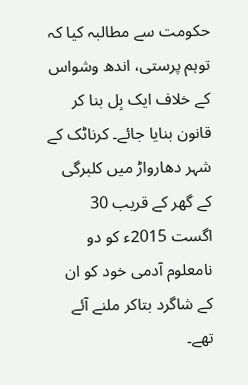حکومت سے مطالبہ کیا کہ توہم پرستی، اندھ وشواس کے خلاف ایک بِل بنا کر قانون بنایا جائے۔ کرناٹک کے شہر دھارواڑ میں کلبرگی کے گھر کے قریب 30 اگست 2015ء کو دو نامعلوم آدمی خود کو ان کے شاگرد بتاکر ملنے آئے تھے۔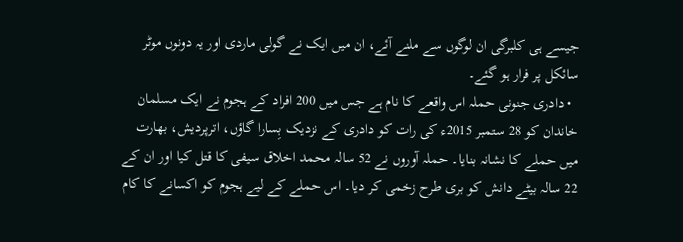جیسے ہی کلبرگی ان لوگوں سے ملنے آئے، ان میں ایک نے گولی ماردی اور یہ دونوں موٹر سائکل پر فرار ہو گئے۔
  • دادری جنونی حملہ اس واقعے کا نام ہے جس میں 200 افراد کے ہجوم نے ایک مسلمان خاندان کو 28 ستمبر 2015ء کی رات کو دادری کے نزدیک بِسارا گاؤں، اترپردیش، بھارت میں حملے کا نشانہ بنایا۔ حملہ آوروں نے 52 سالہ محمد اخلاق سیفی کا قتل کیا اور ان کے 22 سالہ بیٹے دانش کو بری طرح زخمی کر دیا۔ اس حملے کے لیے ہجوم کو اکسانے کا کام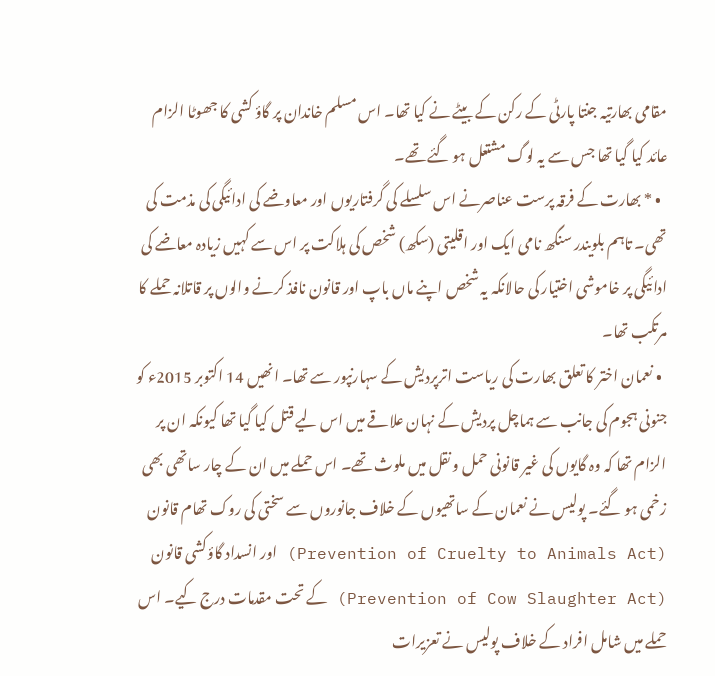مقامی بھارتیہ جنتا پارٹی کے رکن کے بیٹے نے کیا تھا۔ اس مسلم خاندان پر گاؤ کشی کا جھوٹا الزام عائد کیا گیا تھا جس سے یہ لوگ مشتعل ہو گئے تھے۔
  • * بھارت کے فرقہ پرست عناصرنے اس سلسلے کی گرفتاریوں اور معاوضے کی ادائیگی کی مذمت کی تھی۔ تاہم بلویندر سنگھ نامی ایک اور اقلیتی (سکھ) شخص کی ہلاکت پر اس سے کہیں زیادہ معاضے کی ادائیگی پر خاموشی اختیار کی حالانکہ یہ شخص اپنے ماں باپ اور قانون نافذ کرنے والوں پر قاتلانہ حملے کا مرتکب تھا۔
  • نعمان اختر کا تعلق بھارت کی ریاست اترپردیش کے سہارنپور سے تھا۔ انھیں 14 اکتوبر 2015ء کو جنونی ہجوم کی جانب سے ہماچل پردیش کے نہان علاقے میں اس لیے قتل کیا گیا تھا کیونکہ ان پر الزام تھا کہ وہ گایوں کی غیر قانونی حمل و نقل میں ملوث تھے۔ اس حملے میں ان کے چار ساتھی بھی زخمی ہو گئے۔ پولیس نے نعمان کے ساتھیوں کے خلاف جانوروں سے سختی کی روک تھام قانون (Prevention of Cruelty to Animals Act) اور انسداد گاؤکشی قانون (Prevention of Cow Slaughter Act) کے تحت مقدمات درج کیے۔ اس حملے میں شامل افراد کے خلاف پولیس نے تعزیرات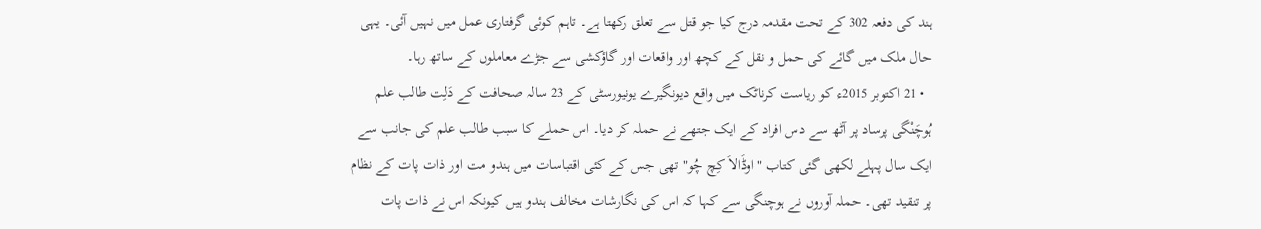ہند کی دفعہ 302 کے تحت مقدمہ درج کیا جو قتل سے تعلق رکھتا ہے۔ تاہم کوئی گرفتاری عمل میں نہیں آئی۔ یہی حال ملک میں گائے کی حمل و نقل کے کچھ اور واقعات اور گاؤکشی سے جڑے معاملوں کے ساتھ رہا۔
  • 21 اکتوبر 2015ء کو ریاست کرناٹک میں واقع دیونگیرے یونیورسٹی کے 23 سالہ صحافت کے دَلِت طالب علم ہُوچَنْگی پرساد پر آٹھ سے دس افراد کے ایک جتھے نے حملہ کر دیا۔ اس حملے کا سبب طالب علم کی جانب سے ایک سال پہلے لکھی گئی کتاب "اوڈَالاَ کِچ چُو" تھی جس کے کئی اقتباسات میں ہندو مت اور ذات پات کے نظام پر تنقید تھی۔ حملہ آوروں نے ہوچنگی سے کہا کہ اس کی نگارشات مخالف ہندو ہیں کیونکہ اس نے ذات پات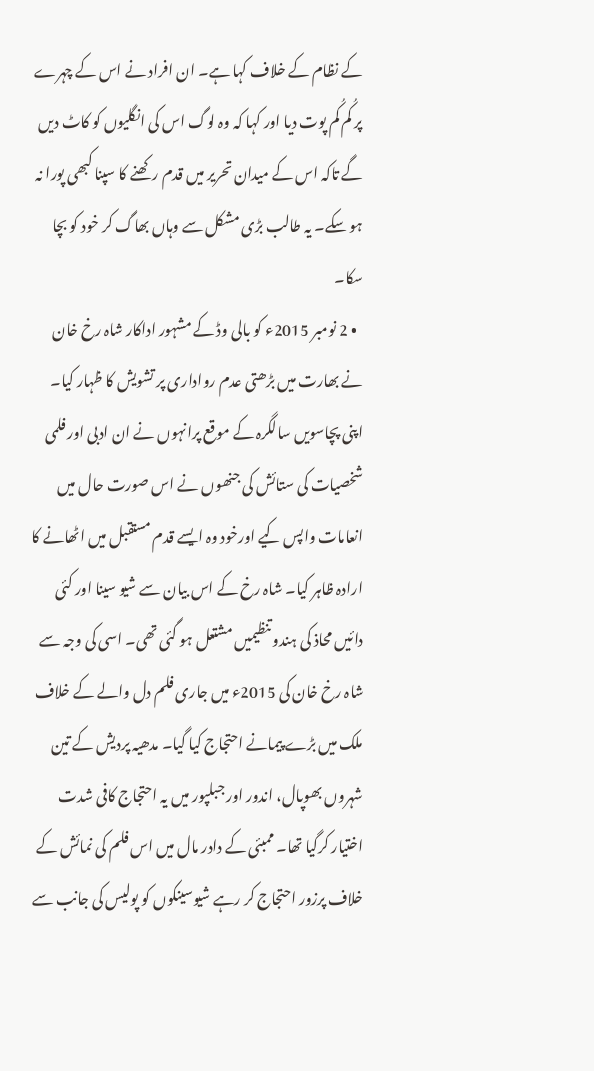کے نظام کے خلاف کہا ہے۔ ان افراد نے اس کے چہرے پر کُم کُم پوت دیا اور کہا کہ وہ لوگ اس کی انگلیوں کو کاٹ دیں گے تاکہ اس کے میدان تحریر میں قدم رکھنے کا سپنا کبھی پورا نہ ہو سکے۔ یہ طالب بڑی مشکل سے وہاں بھاگ کر خود کو بچا سکا۔
  • 2 نومبر 2015ء کو بالی وڈ کے مشہور اداکار شاہ رخ خان نے بھارت میں بڑھتی عدم رواداری پر تشویش کا ظہار کیا۔ اپنی پچاسویں سالگرہ کے موقع پرانہوں نے ان ادبی اور فلمی شخصیات کی ستائش کی جنھوں نے اس صورت حال میں انعامات واپس کیے اورخود وہ ایسے قدم مستقبل میں اٹھانے کا ارادہ ظاہر کیا۔ شاہ رخ کے اس بیان سے شیو سینا اور کئی دائیں محاذ کی ہندو تنظیمیں مشتعل ہو گئی تھی۔ اسی کی وجہ سے شاہ رخ خان کی 2015ء میں جاری فلم دل والے کے خلاف ملک میں بڑے پیمانے احتجاج کیا گیا۔ مدھیہ پردیش کے تین شہروں بھوپال، اندور اور جبلپور میں یہ احتجاج کافی شدت اختیار کرگیا تھا۔ ممبئی کے دادر مال میں اس فلم کی نمائش کے خلاف پرزور احتجاج کر رہے شیوسینکوں کو پولیس کی جانب سے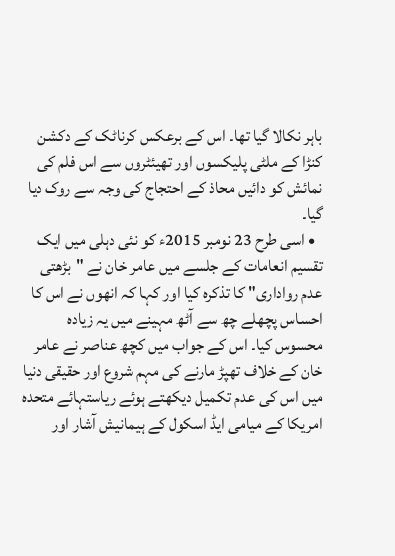باہر نکالا گیا تھا۔ اس کے برعکس کرناٹک کے دکشن کنڑا کے ملٹی پلیکسوں اور تھیئٹروں سے اس فلم کی نمائش کو دائیں محاذ کے احتجاج کی وجہ سے روک دیا گیا۔
  • اسی طرح 23 نومبر 2015ء کو نئی دہلی میں ایک تقسیم انعامات کے جلسے میں عامر خان نے "بڑھتی عدم رواداری" کا تذکرہ کیا اور کہا کہ انھوں نے اس کا احساس پچھلے چھ سے آٹھ مہینے میں یہ زیادہ محسوس کیا۔ اس کے جواب میں کچھ عناصر نے عامر خان کے خلاف تھپڑ مارنے کی مہم شروع اور حقیقی دنیا میں اس کی عدم تکمیل دیکھتے ہوئے ریاستہائے متحدہ امریکا کے میامی ایڈ اسکول کے ہیمانیش آشار اور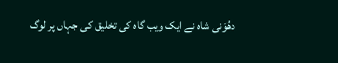دھُوَنی شاہ نے ایک ویب گاہ کی تخلیق کی جہاں پر لوگ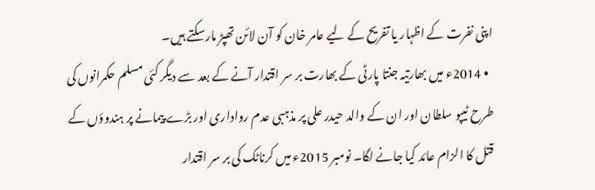اپنی نفرت کے اظہار یا تفریح کے لیے عامر خان کو آن لائن تھپڑ مارسکتے ہیں۔
  • 2014ء میں بھارتیہ جنتا پارٹی کے بھارت بر سر اقتدار آنے کے بعد سے دیگر کئی مسلم حکمرانوں کی طرح ٹیپو سلطان اور ان کے والد حیدر علی پر مذہبی عدم رواداری اور بڑے پیمانے پر ہندوؤں کے قتل کا الزام عائد کیا جانے لگا۔ نومبر 2015ء میں کرناٹک کی بر سر اقتدار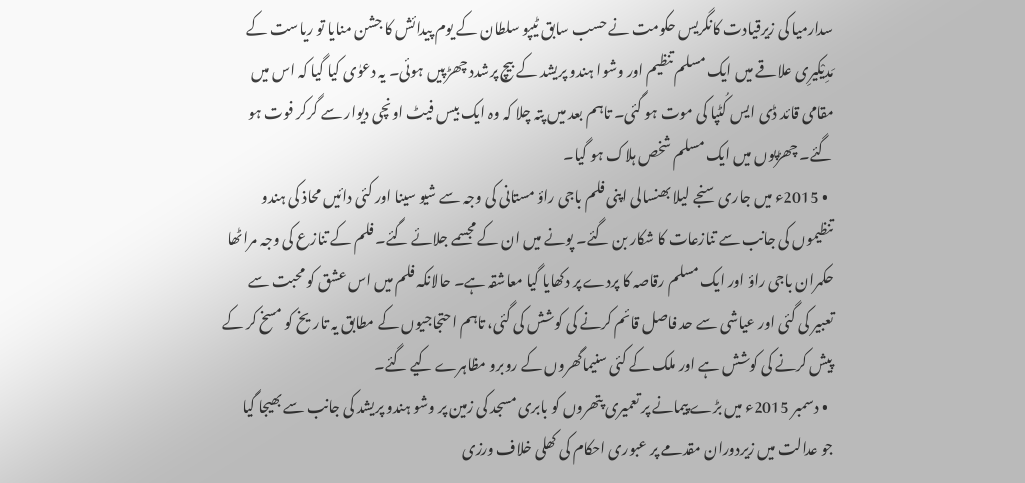سدارمیا کی زیرقیادت کانگریس حکومت نے حسب سابق ٹیپو سلطان کے یوم پیدائش کا جشن منایا تو ریاست کے مَدِیْکیرِی علاقے میں ایک مسلم تنظیم اور وشوا ہندو پریشد کے بیچ پرشدد چھڑپیں ہوئی۔ یہ دعوٰی کیا گیا کہ اس میں مقامی قائد ڈی ایس کُٹپا کی موت ہو گئی۔ تاہم بعد میں پتہ چلا کہ وہ ایک بیس فیٹ اونچی دیوار سے گرکر فوت ہو گئے۔ چھڑپوں میں ایک مسلم شخص ہلاک ہو گیا۔
  • 2015ء میں جاری سنجے لیلا بھنسالی اپنی فلم باجی راؤ مستانی کی وجہ سے شیو سینا اور کئی دائیں محاذ کی ہندو تنظیموں کی جانب سے تنازعات کا شکار بن گئے۔ پونے میں ان کے مجسمے جلائے گئے۔ فلم کے تنازع کی وجہ مراٹھا حکمران باجی راؤ اور ایک مسلم رقاصہ کا پردے پر دکھایا گیا معاشقہ ہے۔ حالانکہ فلم میں اس عشق کو محبت سے تعبیر کی گئی اور عیاشی سے حد فاصل قائم کرنے کی کوشش کی گئی، تاہم احتجاجیوں کے مطابق یہ تاریخ کو مسخ کر کے پیش کرنے کی کوشش ہے اور ملک کے کئی سنیماگھروں کے روبرو مظاہرے کیے گئے۔
  • دسمبر 2015ء میں بڑے پیمانے پر تعمیری پتھروں کو بابری مسجد کی زمین پر وشو ہندو پریشد کی جانب سے بھیجا گیا جو عدالت میں زیردوران مقدمے پر عبوری احکام کی کھلی خلاف ورزی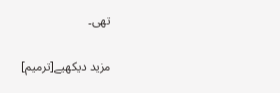تھی۔

مزید دیکھیے[ترمیم]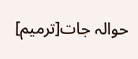حوالہ جات[ترمیم]